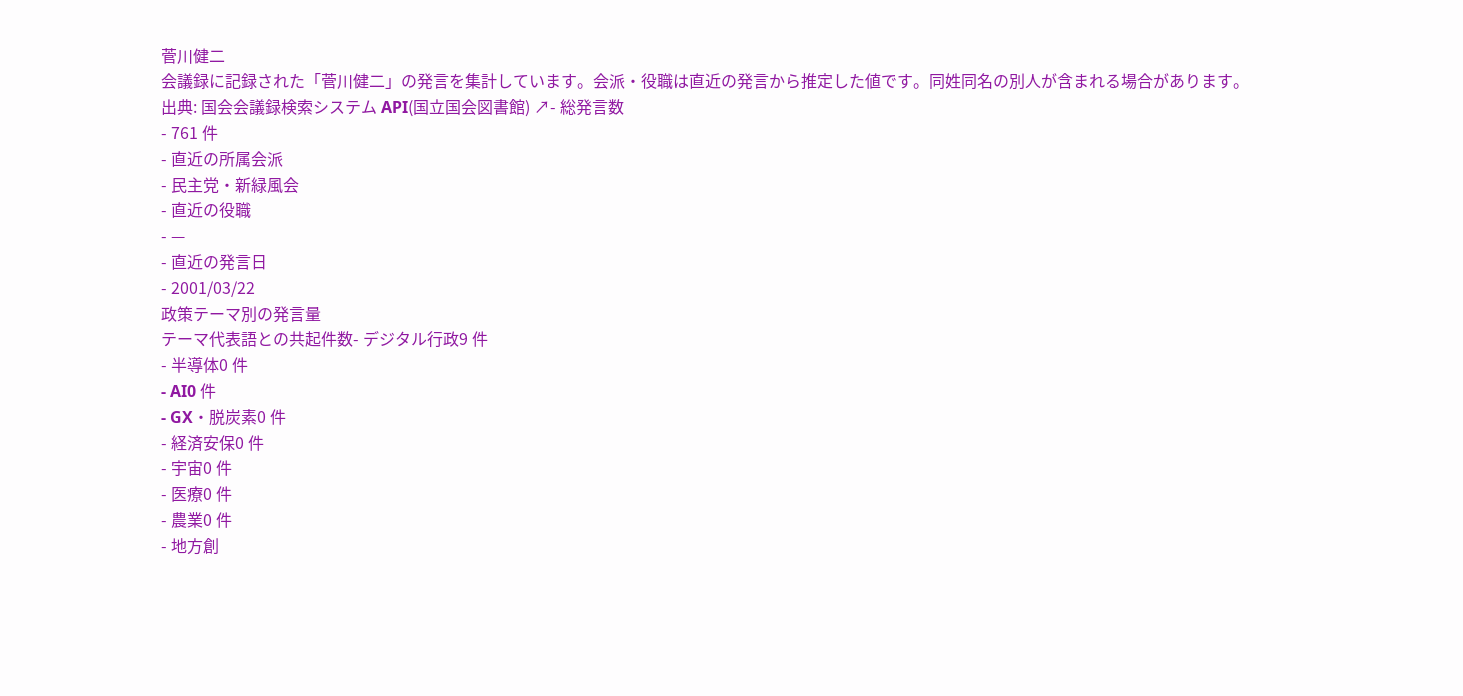菅川健二
会議録に記録された「菅川健二」の発言を集計しています。会派・役職は直近の発言から推定した値です。同姓同名の別人が含まれる場合があります。
出典: 国会会議録検索システム API(国立国会図書館) ↗- 総発言数
- 761 件
- 直近の所属会派
- 民主党・新緑風会
- 直近の役職
- —
- 直近の発言日
- 2001/03/22
政策テーマ別の発言量
テーマ代表語との共起件数- デジタル行政9 件
- 半導体0 件
- AI0 件
- GX・脱炭素0 件
- 経済安保0 件
- 宇宙0 件
- 医療0 件
- 農業0 件
- 地方創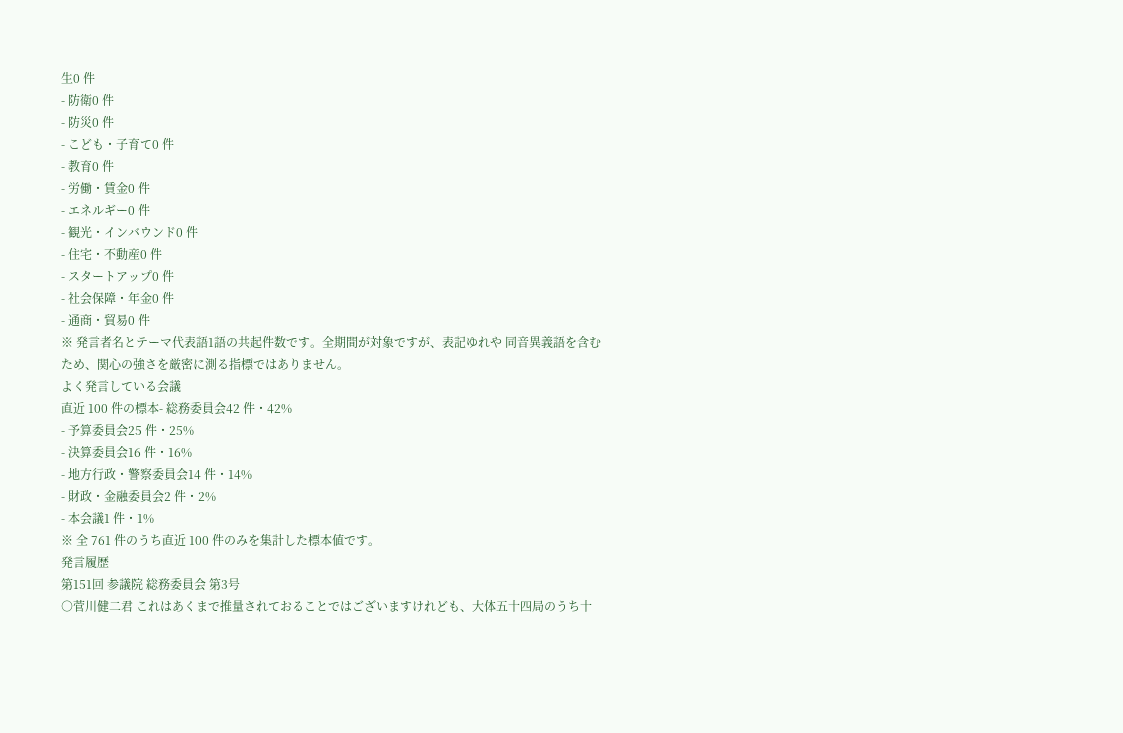生0 件
- 防衛0 件
- 防災0 件
- こども・子育て0 件
- 教育0 件
- 労働・賃金0 件
- エネルギー0 件
- 観光・インバウンド0 件
- 住宅・不動産0 件
- スタートアップ0 件
- 社会保障・年金0 件
- 通商・貿易0 件
※ 発言者名とテーマ代表語1語の共起件数です。全期間が対象ですが、表記ゆれや 同音異義語を含むため、関心の強さを厳密に測る指標ではありません。
よく発言している会議
直近 100 件の標本- 総務委員会42 件・42%
- 予算委員会25 件・25%
- 決算委員会16 件・16%
- 地方行政・警察委員会14 件・14%
- 財政・金融委員会2 件・2%
- 本会議1 件・1%
※ 全 761 件のうち直近 100 件のみを集計した標本値です。
発言履歴
第151回 参議院 総務委員会 第3号
○菅川健二君 これはあくまで推量されておることではございますけれども、大体五十四局のうち十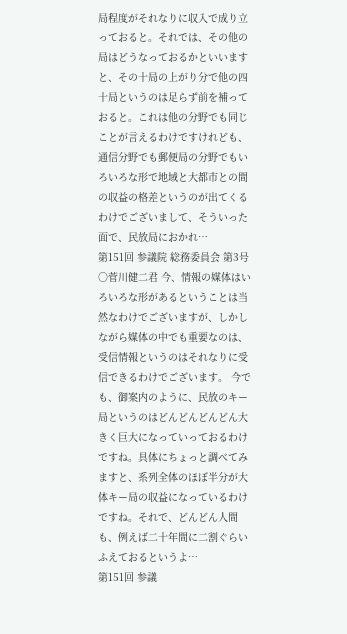局程度がそれなりに収入で成り立っておると。それでは、その他の局はどうなっておるかといいますと、その十局の上がり分で他の四十局というのは足らず前を補っておると。これは他の分野でも同じことが言えるわけですけれども、通信分野でも郵便局の分野でもいろいろな形で地域と大都市との間の収益の格差というのが出てくるわけでございまして、そういった面で、民放局におかれ…
第151回 参議院 総務委員会 第3号
○菅川健二君 今、情報の媒体はいろいろな形があるということは当然なわけでございますが、しかしながら媒体の中でも重要なのは、受信情報というのはそれなりに受信できるわけでございます。 今でも、御案内のように、民放のキー局というのはどんどんどんどん大きく巨大になっていっておるわけですね。具体にちょっと調べてみますと、系列全体のほぼ半分が大体キー局の収益になっているわけですね。それで、どんどん人間も、例えば二十年間に二割ぐらいふえておるというよ…
第151回 参議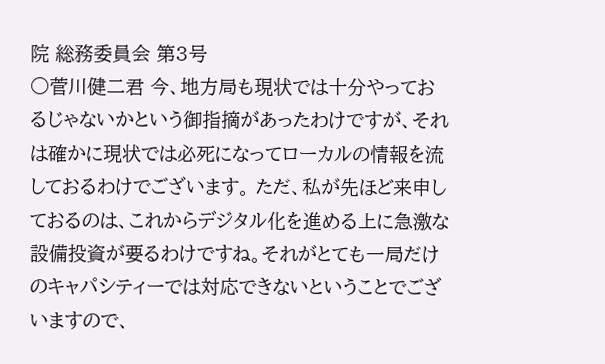院 総務委員会 第3号
○菅川健二君 今、地方局も現状では十分やっておるじゃないかという御指摘があったわけですが、それは確かに現状では必死になってローカルの情報を流しておるわけでございます。 ただ、私が先ほど来申しておるのは、これからデジタル化を進める上に急激な設備投資が要るわけですね。それがとても一局だけのキャパシティーでは対応できないということでございますので、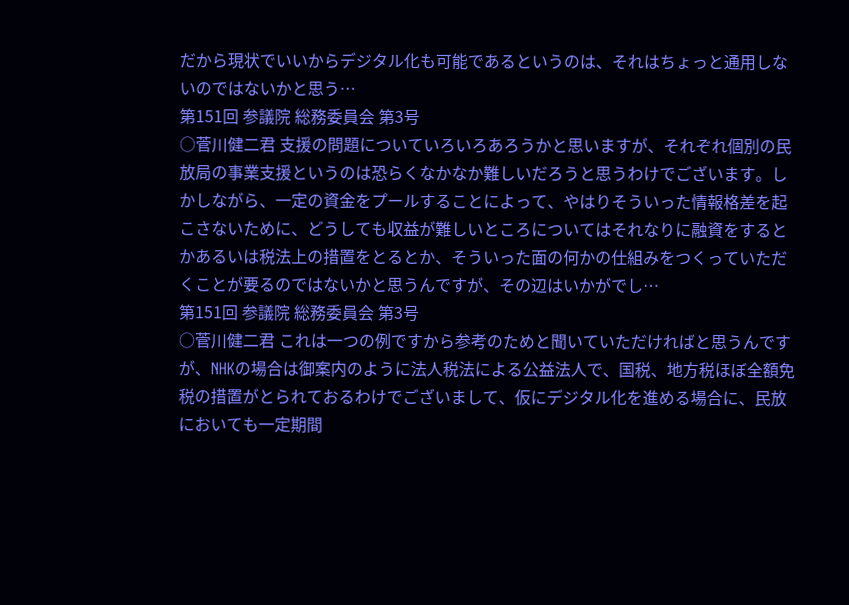だから現状でいいからデジタル化も可能であるというのは、それはちょっと通用しないのではないかと思う…
第151回 参議院 総務委員会 第3号
○菅川健二君 支援の問題についていろいろあろうかと思いますが、それぞれ個別の民放局の事業支援というのは恐らくなかなか難しいだろうと思うわけでございます。しかしながら、一定の資金をプールすることによって、やはりそういった情報格差を起こさないために、どうしても収益が難しいところについてはそれなりに融資をするとかあるいは税法上の措置をとるとか、そういった面の何かの仕組みをつくっていただくことが要るのではないかと思うんですが、その辺はいかがでし…
第151回 参議院 総務委員会 第3号
○菅川健二君 これは一つの例ですから参考のためと聞いていただければと思うんですが、NHKの場合は御案内のように法人税法による公益法人で、国税、地方税ほぼ全額免税の措置がとられておるわけでございまして、仮にデジタル化を進める場合に、民放においても一定期間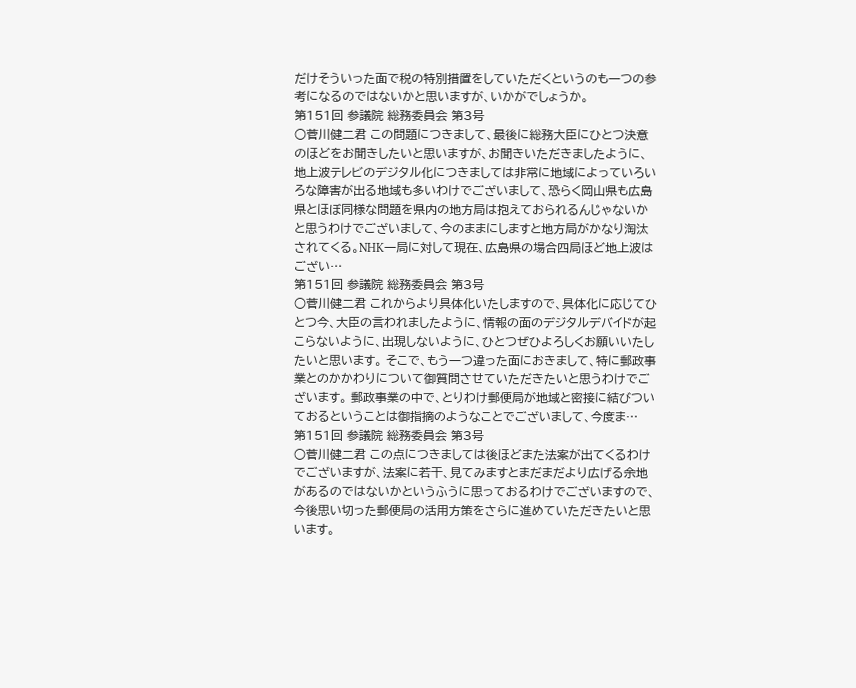だけそういった面で税の特別措置をしていただくというのも一つの参考になるのではないかと思いますが、いかがでしょうか。
第151回 参議院 総務委員会 第3号
○菅川健二君 この問題につきまして、最後に総務大臣にひとつ決意のほどをお聞きしたいと思いますが、お聞きいただきましたように、地上波テレビのデジタル化につきましては非常に地域によっていろいろな障害が出る地域も多いわけでございまして、恐らく岡山県も広島県とほぼ同様な問題を県内の地方局は抱えておられるんじゃないかと思うわけでございまして、今のままにしますと地方局がかなり淘汰されてくる。NHK一局に対して現在、広島県の場合四局ほど地上波はござい…
第151回 参議院 総務委員会 第3号
○菅川健二君 これからより具体化いたしますので、具体化に応じてひとつ今、大臣の言われましたように、情報の面のデジタルデバイドが起こらないように、出現しないように、ひとつぜひよろしくお願いいたしたいと思います。 そこで、もう一つ違った面におきまして、特に郵政事業とのかかわりについて御質問させていただきたいと思うわけでございます。 郵政事業の中で、とりわけ郵便局が地域と密接に結びついておるということは御指摘のようなことでございまして、今度ま…
第151回 参議院 総務委員会 第3号
○菅川健二君 この点につきましては後ほどまた法案が出てくるわけでございますが、法案に若干、見てみますとまだまだより広げる余地があるのではないかというふうに思っておるわけでございますので、今後思い切った郵便局の活用方策をさらに進めていただきたいと思います。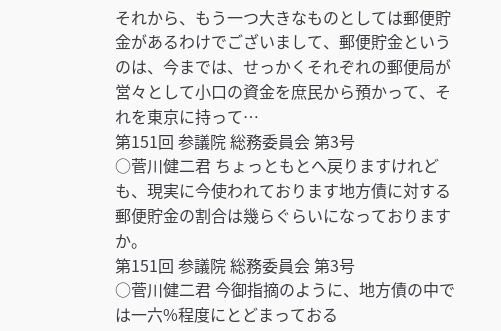それから、もう一つ大きなものとしては郵便貯金があるわけでございまして、郵便貯金というのは、今までは、せっかくそれぞれの郵便局が営々として小口の資金を庶民から預かって、それを東京に持って…
第151回 参議院 総務委員会 第3号
○菅川健二君 ちょっともとへ戻りますけれども、現実に今使われております地方債に対する郵便貯金の割合は幾らぐらいになっておりますか。
第151回 参議院 総務委員会 第3号
○菅川健二君 今御指摘のように、地方債の中では一六%程度にとどまっておる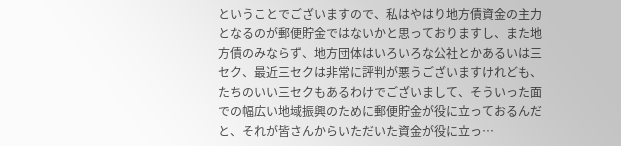ということでございますので、私はやはり地方債資金の主力となるのが郵便貯金ではないかと思っておりますし、また地方債のみならず、地方団体はいろいろな公社とかあるいは三セク、最近三セクは非常に評判が悪うございますけれども、たちのいい三セクもあるわけでございまして、そういった面での幅広い地域振興のために郵便貯金が役に立っておるんだと、それが皆さんからいただいた資金が役に立っ…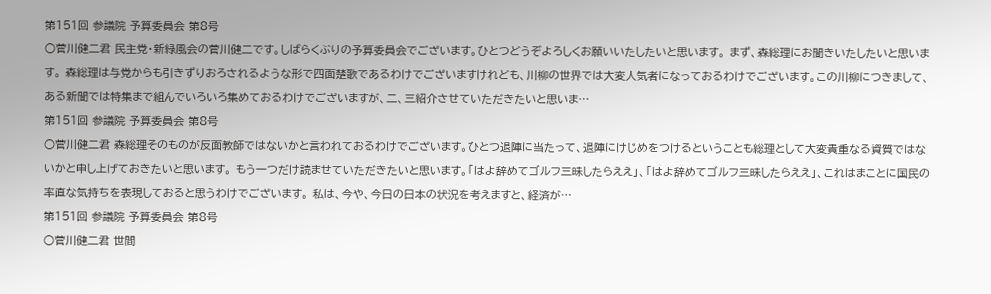第151回 参議院 予算委員会 第8号
○菅川健二君 民主党・新緑風会の菅川健二です。しばらくぶりの予算委員会でございます。ひとつどうぞよろしくお願いいたしたいと思います。 まず、森総理にお聞きいたしたいと思います。 森総理は与党からも引きずりおろされるような形で四面楚歌であるわけでございますけれども、川柳の世界では大変人気者になっておるわけでございます。この川柳につきまして、ある新聞では特集まで組んでいろいろ集めておるわけでございますが、二、三紹介させていただきたいと思いま…
第151回 参議院 予算委員会 第8号
○菅川健二君 森総理そのものが反面教師ではないかと言われておるわけでございます。ひとつ退陣に当たって、退陣にけじめをつけるということも総理として大変貴重なる資質ではないかと申し上げておきたいと思います。 もう一つだけ読ませていただきたいと思います。「はよ辞めてゴルフ三昧したらええ」、「はよ辞めてゴルフ三昧したらええ」、これはまことに国民の率直な気持ちを表現しておると思うわけでございます。 私は、今や、今日の日本の状況を考えますと、経済が…
第151回 参議院 予算委員会 第8号
○菅川健二君 世間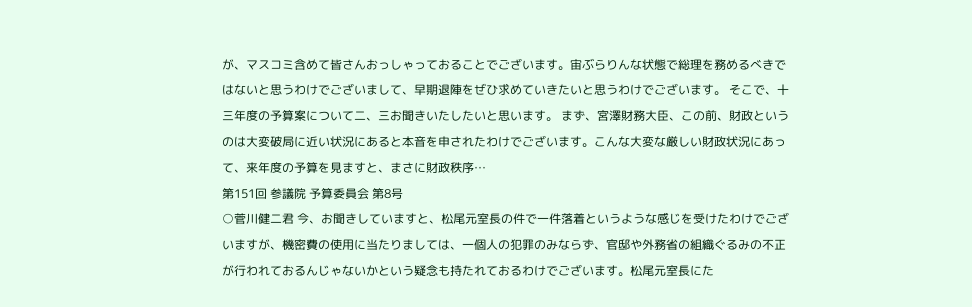が、マスコミ含めて皆さんおっしゃっておることでございます。宙ぶらりんな状態で総理を務めるべきではないと思うわけでございまして、早期退陣をぜひ求めていきたいと思うわけでございます。 そこで、十三年度の予算案について二、三お聞きいたしたいと思います。 まず、宮澤財務大臣、この前、財政というのは大変破局に近い状況にあると本音を申されたわけでございます。こんな大変な厳しい財政状況にあって、来年度の予算を見ますと、まさに財政秩序…
第151回 参議院 予算委員会 第8号
○菅川健二君 今、お聞きしていますと、松尾元室長の件で一件落着というような感じを受けたわけでございますが、機密費の使用に当たりましては、一個人の犯罪のみならず、官邸や外務省の組織ぐるみの不正が行われておるんじゃないかという疑念も持たれておるわけでございます。松尾元室長にた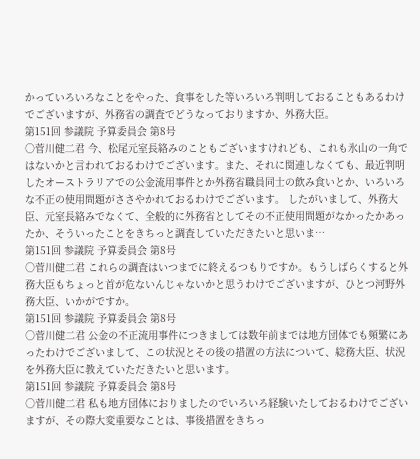かっていろいろなことをやった、食事をした等いろいろ判明しておることもあるわけでございますが、外務省の調査でどうなっておりますか、外務大臣。
第151回 参議院 予算委員会 第8号
○菅川健二君 今、松尾元室長絡みのこともございますけれども、これも氷山の一角ではないかと言われておるわけでございます。また、それに関連しなくても、最近判明したオーストラリアでの公金流用事件とか外務省職員同士の飲み食いとか、いろいろな不正の使用問題がささやかれておるわけでございます。 したがいまして、外務大臣、元室長絡みでなくて、全般的に外務省としてその不正使用問題がなかったかあったか、そういったことをきちっと調査していただきたいと思いま…
第151回 参議院 予算委員会 第8号
○菅川健二君 これらの調査はいつまでに終えるつもりですか。もうしばらくすると外務大臣もちょっと首が危ないんじゃないかと思うわけでございますが、ひとつ河野外務大臣、いかがですか。
第151回 参議院 予算委員会 第8号
○菅川健二君 公金の不正流用事件につきましては数年前までは地方団体でも頻繁にあったわけでございまして、この状況とその後の措置の方法について、総務大臣、状況を外務大臣に教えていただきたいと思います。
第151回 参議院 予算委員会 第8号
○菅川健二君 私も地方団体におりましたのでいろいろ経験いたしておるわけでございますが、その際大変重要なことは、事後措置をきちっ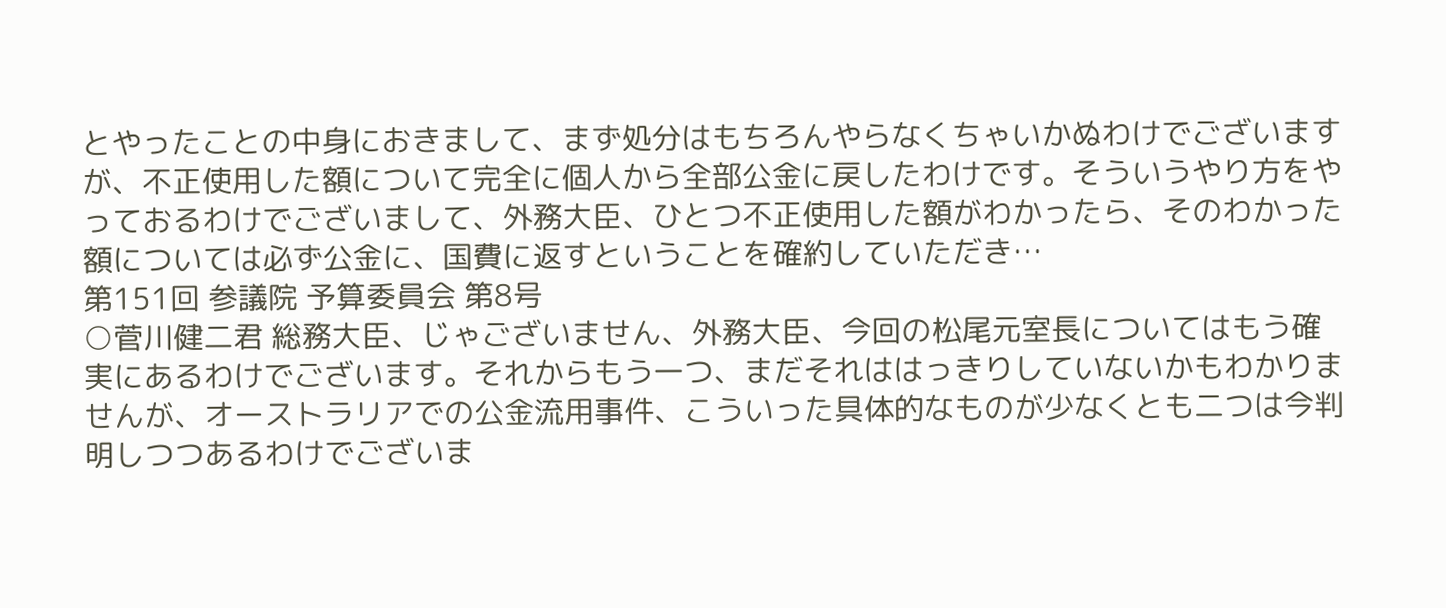とやったことの中身におきまして、まず処分はもちろんやらなくちゃいかぬわけでございますが、不正使用した額について完全に個人から全部公金に戻したわけです。そういうやり方をやっておるわけでございまして、外務大臣、ひとつ不正使用した額がわかったら、そのわかった額については必ず公金に、国費に返すということを確約していただき…
第151回 参議院 予算委員会 第8号
○菅川健二君 総務大臣、じゃございません、外務大臣、今回の松尾元室長についてはもう確実にあるわけでございます。それからもう一つ、まだそれははっきりしていないかもわかりませんが、オーストラリアでの公金流用事件、こういった具体的なものが少なくとも二つは今判明しつつあるわけでございま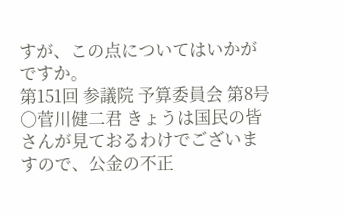すが、この点についてはいかがですか。
第151回 参議院 予算委員会 第8号
○菅川健二君 きょうは国民の皆さんが見ておるわけでございますので、公金の不正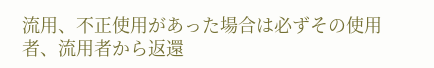流用、不正使用があった場合は必ずその使用者、流用者から返還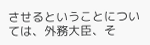させるということについては、外務大臣、そ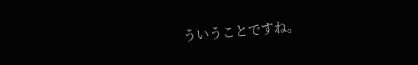ういうことですね。